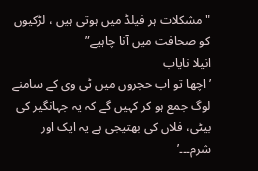"مشکلات ہر فیلڈ میں ہوتی ہیں ، لڑکیوں کو صحافت میں آنا چاہیے”
انیلا نایاب
’اچھا تو اب حجروں میں ٹی وی کے سامنے لوگ جمع ہو کر کہیں گے کہ یہ جہانگیر کی بیٹی، فلاں کی بھتیجی ہے یہ ایک اور شرم۔۔۔’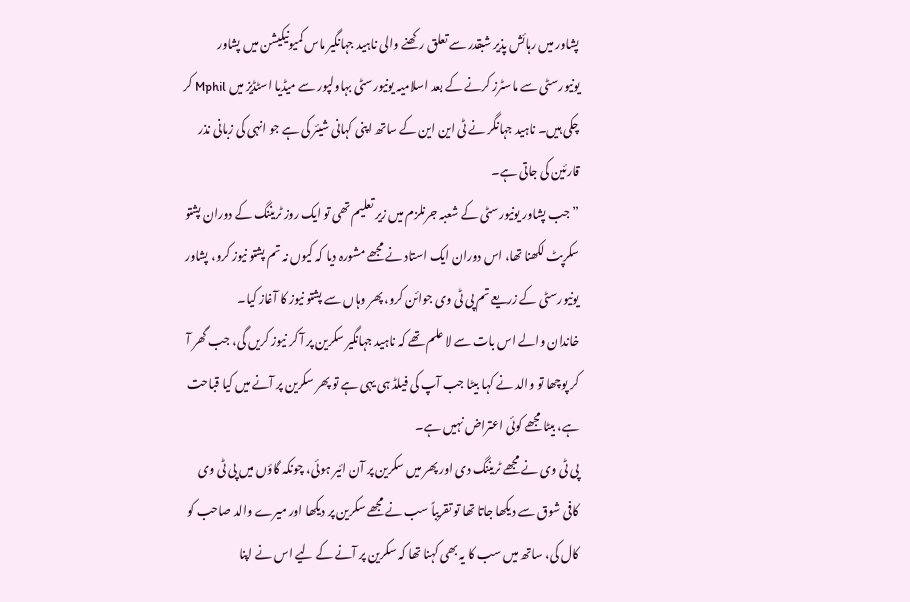پشاور میں رہائش پذیر شبقدر سے تعلق رکھنے والی ناہید جہانگیر ماس کمیونیکیشن میں پشاور یونیورسٹی سے ماسٹرز کرنے کے بعد اسلامیہ یونیورسٹی بہاولپور سے میڈیا اسٹڈیز میں Mphil کر چکی ہیں۔ ناہید جہانگر نے ٹی این این کے ساتھ اپنی کہانی شیئر کی ہے جو انہی کی زبانی نذر قارئین کی جاتی ہے۔
”جب پشاور یونیورسٹی کے شعبہ جرنلزم میں زیر تعلیم تھی تو ایک روز ٹریننگ کے دوران پشتو سکرپٹ لکھنا تھا، اس دوران ایک استاد نے مجھے مشورہ دیا کہ کیوں نہ تم پشتو نیوز کرو، پشاور یونیورسٹی کے زریعے تم پی ٹی وی جوائن کرو، پھر وہاں سے پشتو نیوز کا آغاز کیا۔
خاندان والے اس بات سے لا علم تھے کہ ناہید جہانگیر سکرین پر آ کر نیوز کریں گی، جب گھر آ کر پوچھا تو والد نے کہا بیٹا جب آپ کی فیلڈ ہی یہی ہے تو پھر سکرین پر آنے میں کیا قباحت ہے، بیٹا مجھے کوئی اعتراض نہیں ہے۔
پی ٹی وی نے مجھے ٹریننگ دی اور پھر میں سکرین پر آن ائیر ہوئی، چونکہ گاؤں میں پی ٹی وی کافی شوق سے دیکھا جاتا تھا تو تقریباً سب نے مجھے سکرین پر دیکھا اور میرے والد صاحب کو کال کی، ساتھ میں سب کا یہ بھی کہنا تھا کہ سکرین پر آنے کے لیے اس نے اپنا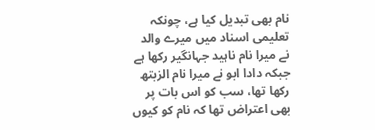نام بھی تبدیل کیا ہے، چونکہ تعلیمی اسناد میں میرے والد نے میرا نام ناہید جہانگیر رکھا ہے جبکہ دادا ابو نے میرا نام الزبتھ رکھا تھا، سب کو اس بات پر بھی اعتراض تھا کہ نام کو کیوں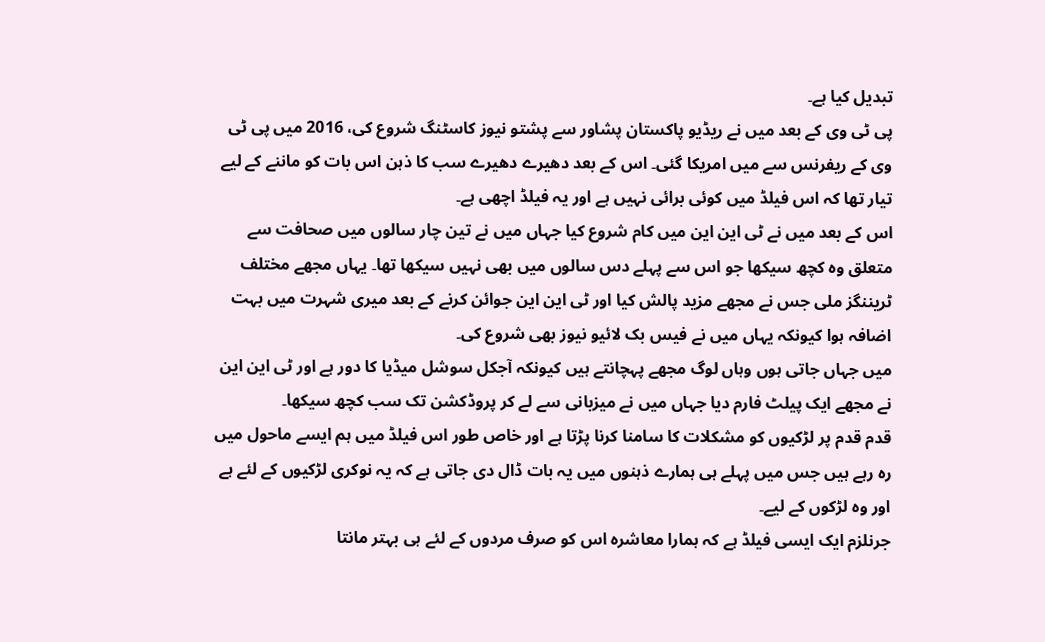تبدیل کیا ہے۔
پی ٹی وی کے بعد میں نے ریڈیو پاکستان پشاور سے پشتو نیوز کاسٹنگ شروع کی، 2016 میں پی ٹی وی کے ریفرنس سے میں امریکا گئی۔ اس کے بعد دھیرے دھیرے سب کا ذہن اس بات کو ماننے کے لیے تیار تھا کہ اس فیلڈ میں کوئی برائی نہیں ہے اور یہ فیلڈ اچھی ہے۔
اس کے بعد میں نے ٹی این این میں کام شروع کیا جہاں میں نے تین چار سالوں میں صحافت سے متعلق وہ کچھ سیکھا جو اس سے پہلے دس سالوں میں بھی نہیں سیکھا تھا۔ یہاں مجھے مختلف ٹریننگز ملی جس نے مجھے مزید پالش کیا اور ٹی این این جوائن کرنے کے بعد میری شہرت میں بہت اضافہ ہوا کیونکہ یہاں میں نے فیس بک لائیو نیوز بھی شروع کی۔
میں جہاں جاتی ہوں وہاں لوگ مجھے پہچانتے ہیں کیونکہ آجکل سوشل میڈیا کا دور ہے اور ٹی این این نے مجھے ایک پیلٹ فارم دیا جہاں میں نے میزبانی سے لے کر پروڈکشن تک سب کچھ سیکھا۔
قدم قدم پر لڑکیوں کو مشکلات کا سامنا کرنا پڑتا ہے اور خاص طور اس فیلڈ میں ہم ایسے ماحول میں رہ رہے ہیں جس میں پہلے ہی ہمارے ذہنوں میں یہ بات ڈال دی جاتی ہے کہ یہ نوکری لڑکیوں کے لئے ہے اور وہ لڑکوں کے لیے۔
جرنلزم ایک ایسی فیلڈ ہے کہ ہمارا معاشرہ اس کو صرف مردوں کے لئے ہی بہتر مانتا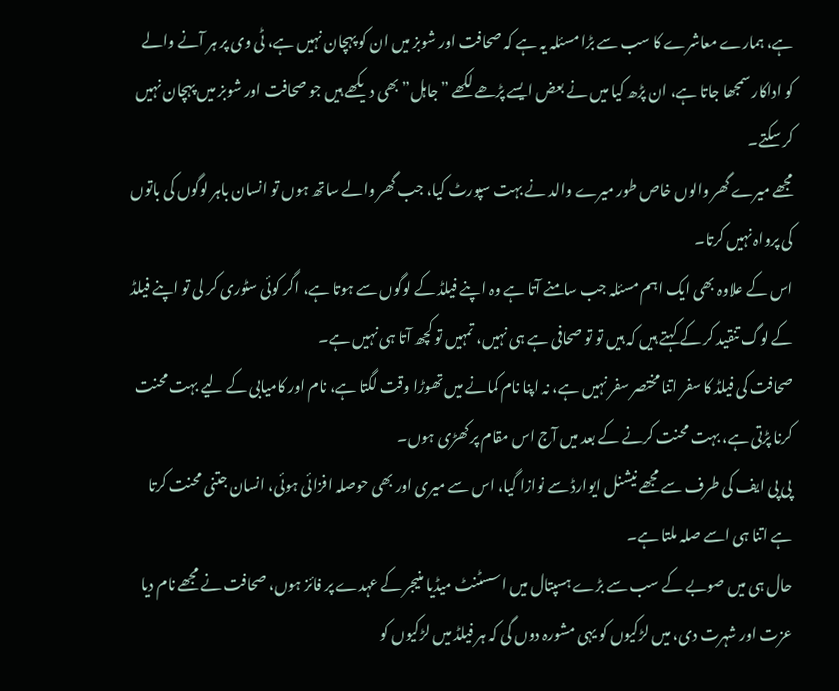ہے، ہمارے معاشرے کا سب سے بڑا مسئلہ یہ ہے کہ صحافت اور شوبز میں ان کو پہچان نہیں ہے، ٹی وی پر ہر آنے والے کو اداکار سمجھا جاتا ہے، ان پڑھ کیا میں نے بعض ایسے پڑھے لکھے ”جاہل” بھی دیکھے ہیں جو صحافت اور شوبز میں پہچان نہیں کر سکتے۔
مجھے میرے گھر والوں خاص طور میرے والد نے بہت سپورٹ کیا، جب گھر والے ساتھ ہوں تو انسان باہر لوگوں کی باتوں کی پرواہ نہیں کرتا۔
اس کے علاوہ بھی ایک اہم مسئلہ جب سامنے آتا ہے وہ اپنے فیلڈ کے لوگوں سے ہوتا ہے، اگر کوئی سٹوری کر لی تو اپنے فیلڈ کے لوگ تنقید کر کے کہتے ہیں کہ ہیں تو تو صحافی ہے ہی نہیں، تمہیں تو کچھ آتا ہی نہیں ہے۔
صحافت کی فیلڈ کا سفر اتنا مختصر سفر نہیں ہے، نہ اپنا نام کمانے میں تھوڑا وقت لگتا ہے، نام اور کامیابی کے لیے بہت محنت کرنا پڑتی ہے، بہت محنت کرنے کے بعد میں آج اس مقام پر کھڑی ہوں۔
پی پی ایف کی طرف سے مجھے نیشنل ایوارڈ سے نوازا گیا، اس سے میری اور بھی حوصلہ افزائی ہوئی، انسان جتنی محنت کرتا ہے اتنا ہی اسے صلہ ملتا ہے۔
حال ہی میں صوبے کے سب سے بڑے ہسپتال میں اسسٹنٹ میڈیا منیجر کے عہدے پر فائز ہوں، صحافت نے مجھے نام دیا عزت اور شہرت دی، میں لڑکیوں کو یہی مشورہ دوں گی کہ ہر فیلڈ میں لڑکیوں کو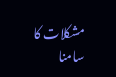مشکلات کا سامنا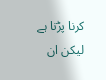کرنا پڑتا ہے لیکن ان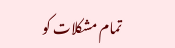تمام مشکلات کو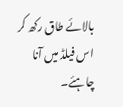بالائے طاق رکھ کر اس فیلڈ میں آنا چاہئے۔